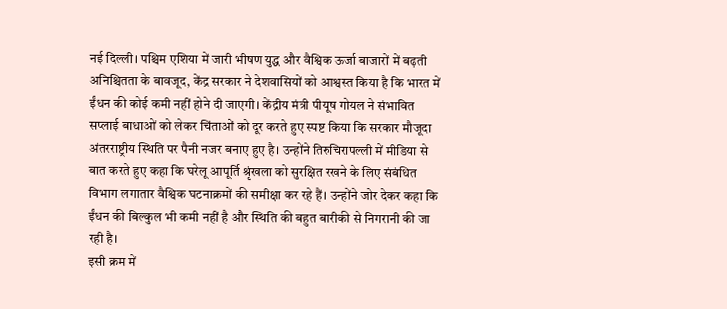नई दिल्ली। पश्चिम एशिया में जारी भीषण युद्ध और वैश्विक ऊर्जा बाजारों में बढ़ती अनिश्चितता के बावजूद, केंद्र सरकार ने देशवासियों को आश्वस्त किया है कि भारत में ईंधन की कोई कमी नहीं होने दी जाएगी। केंद्रीय मंत्री पीयूष गोयल ने संभावित सप्लाई बाधाओं को लेकर चिंताओं को दूर करते हुए स्पष्ट किया कि सरकार मौजूदा अंतरराष्ट्रीय स्थिति पर पैनी नजर बनाए हुए है। उन्होंने तिरुचिरापल्ली में मीडिया से बात करते हुए कहा कि घरेलू आपूर्ति श्रृंखला को सुरक्षित रखने के लिए संबंधित विभाग लगातार वैश्विक घटनाक्रमों की समीक्षा कर रहे हैं। उन्होंने जोर देकर कहा कि ईंधन की बिल्कुल भी कमी नहीं है और स्थिति की बहुत बारीकी से निगरानी की जा रही है।
इसी क्रम में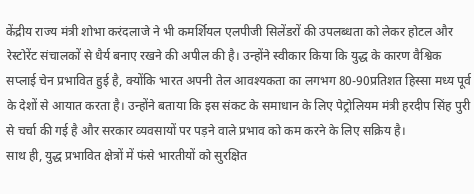केंद्रीय राज्य मंत्री शोभा करंदलाजे ने भी कमर्शियल एलपीजी सिलेंडरों की उपलब्धता को लेकर होटल और रेस्टोरेंट संचालकों से धैर्य बनाए रखने की अपील की है। उन्होंने स्वीकार किया कि युद्ध के कारण वैश्विक सप्लाई चेन प्रभावित हुई है, क्योंकि भारत अपनी तेल आवश्यकता का लगभग 80-90प्रतिशत हिस्सा मध्य पूर्व के देशों से आयात करता है। उन्होंने बताया कि इस संकट के समाधान के लिए पेट्रोलियम मंत्री हरदीप सिंह पुरी से चर्चा की गई है और सरकार व्यवसायों पर पड़ने वाले प्रभाव को कम करने के लिए सक्रिय है।
साथ ही, युद्ध प्रभावित क्षेत्रों में फंसे भारतीयों को सुरक्षित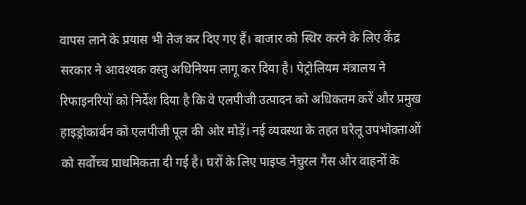वापस लाने के प्रयास भी तेज कर दिए गए हैं। बाजार को स्थिर करने के लिए केंद्र सरकार ने आवश्यक वस्तु अधिनियम लागू कर दिया है। पेट्रोलियम मंत्रालय ने रिफाइनरियों को निर्देश दिया है कि वे एलपीजी उत्पादन को अधिकतम करें और प्रमुख हाइड्रोकार्बन को एलपीजी पूल की ओर मोड़ें। नई व्यवस्था के तहत घरेलू उपभोक्ताओं को सर्वोच्च प्राथमिकता दी गई है। घरों के लिए पाइप्ड नेचुरल गैस और वाहनों के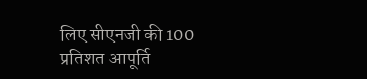लिए सीएनजी की 100 प्रतिशत आपूर्ति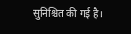सुनिश्चित की गई है।